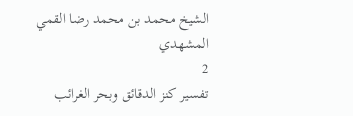الشيخ محمد بن محمد رضا القمي المشهدي
2
تفسير كنز الدقائق وبحر الغرائب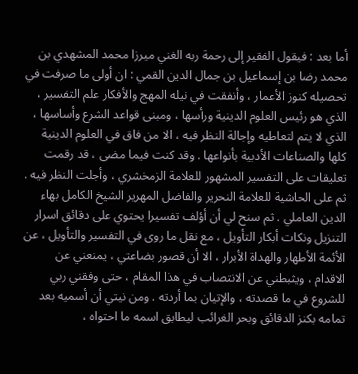أما بعد : فيقول الفقير إلى رحمة ربه الغني ميرزا محمد المشهدي بن محمد رضا بن إسماعيل بن جمال الدين القمي : ان أولى ما صرفت في تحصيله كنوز الأعمار ، وأنفقت في نيله المهج والأفكار علم التفسير ، الذي هو رئيس العلوم الدينية ورأسها ، ومبنى قواعد الشرع وأساسها ، الذي لا يتم لتعاطيه وإجالة النظر فيه ، الا من فاق في العلوم الدينية كلها والصناعات الأدبية بأنواعها . وقد كنت فيما مضى ، قد رقمت تعليقات على التفسير المشهور للعلامة الزمخشري ، وأجلت النظر فيه . ثم على الحاشية للعلامة النحرير والفاضل المهرير الشيخ الكامل بهاء الدين العاملي . ثم سنح لي أن أؤلف تفسيرا يحتوي على دقائق اسرار التنزيل ونكات أبكار التأويل ، مع نقل ما روى في التفسير والتأويل ، عن الأئمة الأطهار والهداة الأبرار ، الا أن قصور بضاعتي ، يمنعني عن الاقدام ، ويثبطني عن الانتصاب في هذا المقام ، حتى وفقني ربي للشروع في ما قصدته ، والإتيان بما أردته . ومن نيتي أن أسميه بعد تمامه بكنز الدقائق وبحر الغرائب ليطابق اسمه ما احتواه ،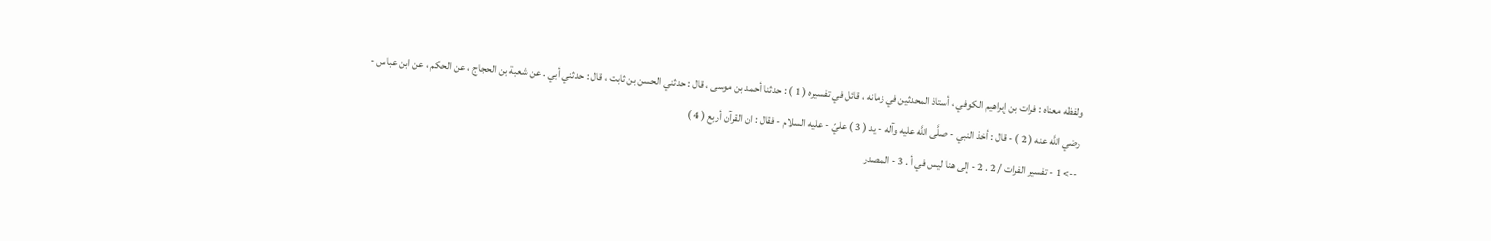ولفظه معناه : فرات بن إبراهيم الكوفي ، أستاذ المحدثين في زمانه ، قائل في تفسيره ( 1 ) : حدثنا أحمد بن موسى ، قال : حدثني الحسن بن ثابت ، قال : حدثني أبي . عن شعبة بن الحجاج ، عن الحكم ، عن ابن عباس - رضي اللَّه عنه ( 2 ) - قال : أخذ النبي - صلَّى اللَّه عليه وآله - يد ( 3 ) عليّ - عليه السلام - فقال : ان القرآن أربع ( 4 )
--> 1 - تفسير الفرات / 2 . 2 - إلى هنا ليس في أ . 3 - المصدر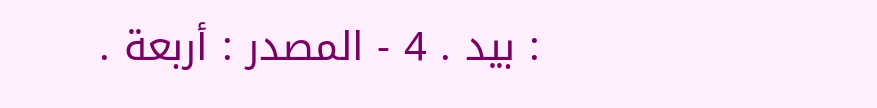: بيد . 4 - المصدر : أربعة .